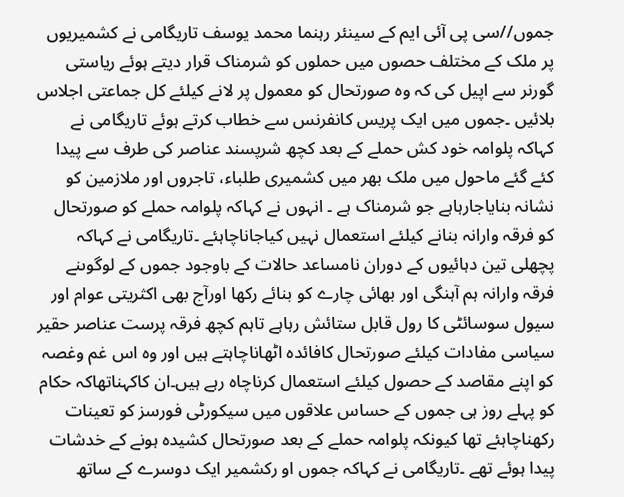جموں//سی پی آئی ایم کے سینئر رہنما محمد یوسف تاریگامی نے کشمیریوں پر ملک کے مختلف حصوں میں حملوں کو شرمناک قرار دیتے ہوئے ریاستی گورنر سے اپیل کی کہ وہ صورتحال کو معمول پر لانے کیلئے کل جماعتی اجلاس بلائیں ۔جموں میں ایک پریس کانفرنس سے خطاب کرتے ہوئے تاریگامی نے کہاکہ پلوامہ خود کش حملے کے بعد کچھ شرپسند عناصر کی طرف سے پیدا کئے گئے ماحول میں ملک بھر میں کشمیری طلباء، تاجروں اور ملازمین کو نشانہ بنایاجارہاہے جو شرمناک ہے ۔ انہوں نے کہاکہ پلوامہ حملے کو صورتحال کو فرقہ وارانہ بنانے کیلئے استعمال نہیں کیاجاناچاہئے ۔تاریگامی نے کہاکہ پچھلی تین دہائیوں کے دوران نامساعد حالات کے باوجود جموں کے لوگوںنے فرقہ وارانہ ہم آہنگی اور بھائی چارے کو بنائے رکھا اورآج بھی اکثریتی عوام اور سیول سوسائٹی کا رول قابل ستائش رہاہے تاہم کچھ فرقہ پرست عناصر حقیر سیاسی مفادات کیلئے صورتحال کافائدہ اٹھاناچاہتے ہیں اور وہ اس غم وغصہ کو اپنے مقاصد کے حصول کیلئے استعمال کرناچاہ رہے ہیں۔ان کاکہناتھاکہ حکام کو پہلے روز ہی جموں کے حساس علاقوں میں سیکورٹی فورسز کو تعینات رکھناچاہئے تھا کیونکہ پلوامہ حملے کے بعد صورتحال کشیدہ ہونے کے خدشات پیدا ہوئے تھے ۔تاریگامی نے کہاکہ جموں او رکشمیر ایک دوسرے کے ساتھ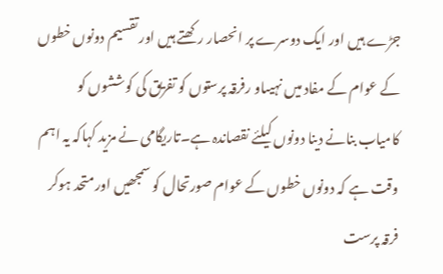جڑے ہیں اور ایک دوسرے پر انحصار رکھتے ہیں اور تقسیم دونوں خطوں کے عوام کے مفاد میں نہیںاو رفرقہ پرستوں کو تفریق کی کوششوں کو کامیاب بنانے دینا دونوں کیلئے نقصاندہ ہے۔تاریگامی نے مزید کہاکہ یہ اہم وقت ہے کہ دونوں خطوں کے عوام صورتحال کو سمجھیں اور متحد ہوکر فرقہ پرست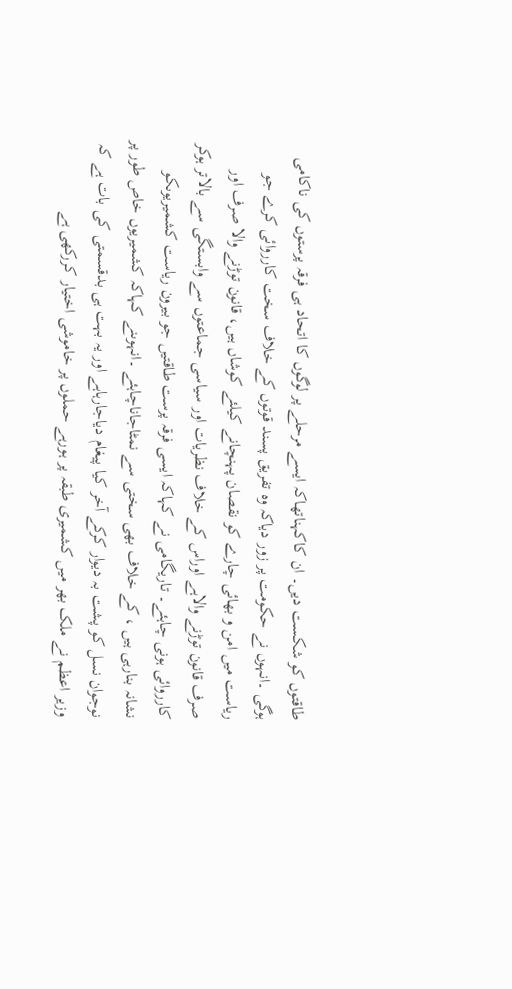طاقتوں کو شکست دیں۔ ان کاکہناتھاکہ ایسے مرحلے پر لوگوں کا اتحاد ہی فرقہ پرستوں کی ناکامی ہوگی ۔انہوں نے حکومت پر زور دیاکہ وہ تفریق پسند قوتوں کے خلاف سخت کارروائی کرے جو ریاست میں امن و بھائی چارے کو نقصان پہنچانے کیلئے کوشاں ہیں، قانون توڑنے والا صرف اور صرف قانون توڑنے والاہے اوراس کے خلاف نظریات اور سیاسی جماعتوں سے وابستگی سے بالاتر ہوکر کارروائی ہونی چاہئے۔ تاریگامی نے کہاکہ ایسی فرقہ پرست طاقتیں جو بیرون ریاست کشمیریوںکو نشانہ بنارہی ہیں ، کے خلاف بھی سختی سے نمٹاجاناچاہئے ۔انہوںنے کہاکہ کشمیریوں خاص طور پر نوجوان نسل کو پشت بہ دیوار کرکے آخر کیا پیغام دیاجارہاہے اور یہ بہت ہی بدقسمتی کی بات ہے کہ وزیر اعظم نے ملک بھر میں کشمیری طبقہ پر ہورہے حملوں پر خاموشی اختیار کررکھی ہے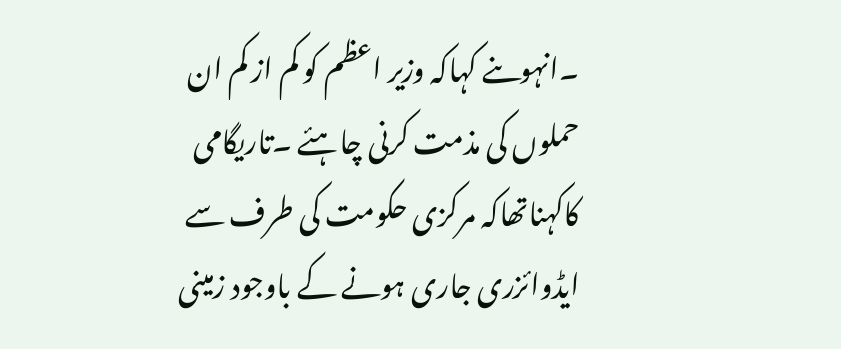۔انہوںنے کہاکہ وزیر اعظم کو کم از کم ان حملوں کی مذمت کرنی چاہئے ۔تاریگامی کاکہناتھاکہ مرکزی حکومت کی طرف سے ایڈوائزری جاری ہونے کے باوجود زمینی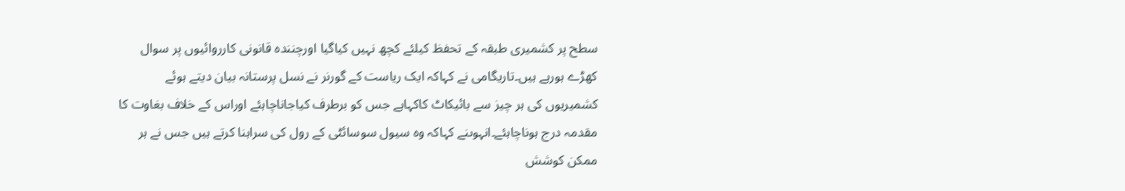سطح پر کشمیری طبقہ کے تحفظ کیلئے کچھ نہیں کیاگیا اورچنندہ قانونی کارروائیوں پر سوال کھڑے ہورہے ہیں۔تاریگامی نے کہاکہ ایک ریاست کے گورنر نے نسل پرستانہ بیان دیتے ہوئے کشمیریوں کی ہر چیز سے بائیکاٹ کاکہاہے جس کو برطرف کیاجاناچاہئے اوراس کے خلاف بغاوت کا مقدمہ درج ہوناچاہئے۔انہوںنے کہاکہ وہ سیول سوسائٹی کے رول کی سراہنا کرتے ہیں جس نے ہر ممکن کوشش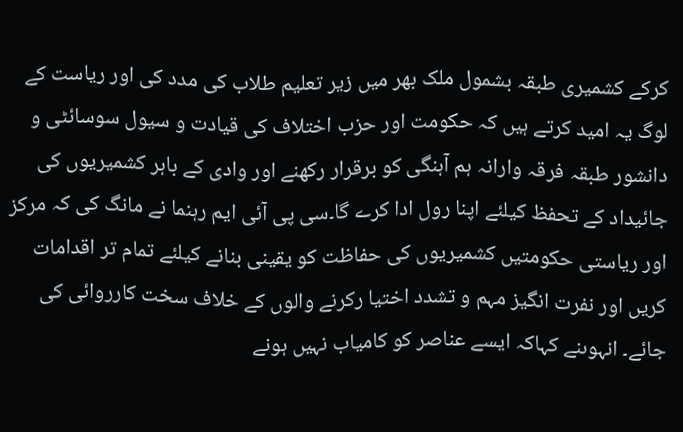کرکے کشمیری طبقہ بشمول ملک بھر میں زیر تعلیم طلاب کی مدد کی اور ریاست کے لوگ یہ امید کرتے ہیں کہ حکومت اور حزب اختلاف کی قیادت و سیول سوسائٹی و دانشور طبقہ فرقہ وارانہ ہم آہنگی کو برقرار رکھنے اور وادی کے باہر کشمیریوں کی جائیداد کے تحفظ کیلئے اپنا رول ادا کرے گا۔سی پی آئی ایم رہنما نے مانگ کی کہ مرکز اور ریاستی حکومتیں کشمیریوں کی حفاظت کو یقینی بنانے کیلئے تمام تر اقدامات کریں اور نفرت انگیز مہم و تشدد اختیا رکرنے والوں کے خلاف سخت کارروائی کی جائے۔ انہوںنے کہاکہ ایسے عناصر کو کامیاب نہیں ہونے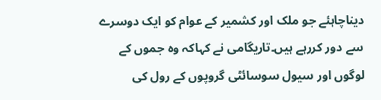دیناچاہئے جو ملک اور کشمیر کے عوام کو ایک دوسرے سے دور کررہے ہیں۔تاریگامی نے کہاکہ وہ جموں کے لوگوں اور سیول سوسائٹی گروپوں کے رول کی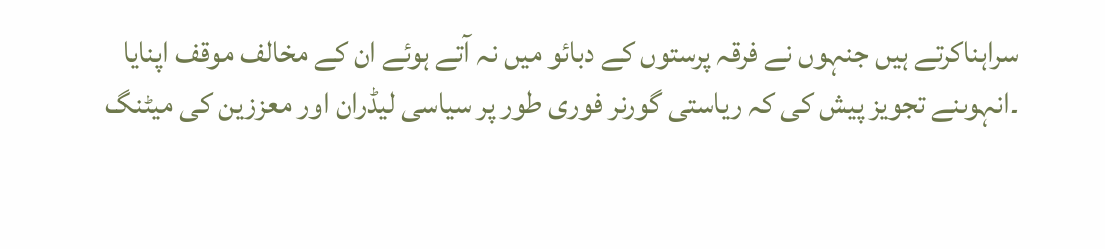سراہناکرتے ہیں جنہوں نے فرقہ پرستوں کے دبائو میں نہ آتے ہوئے ان کے مخالف موقف اپنایا ۔انہوںنے تجویز پیش کی کہ ریاستی گورنر فوری طور پر سیاسی لیڈران اور معززین کی میٹنگ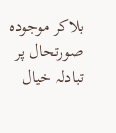بلاکر موجودہ صورتحال پر تبادلہ خیال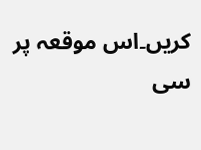کریں۔اس موقعہ پر سی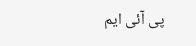پی آئی ایم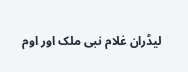لیڈران غلام نبی ملک اور اوم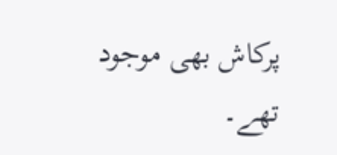پرکاش بھی موجود تھے۔